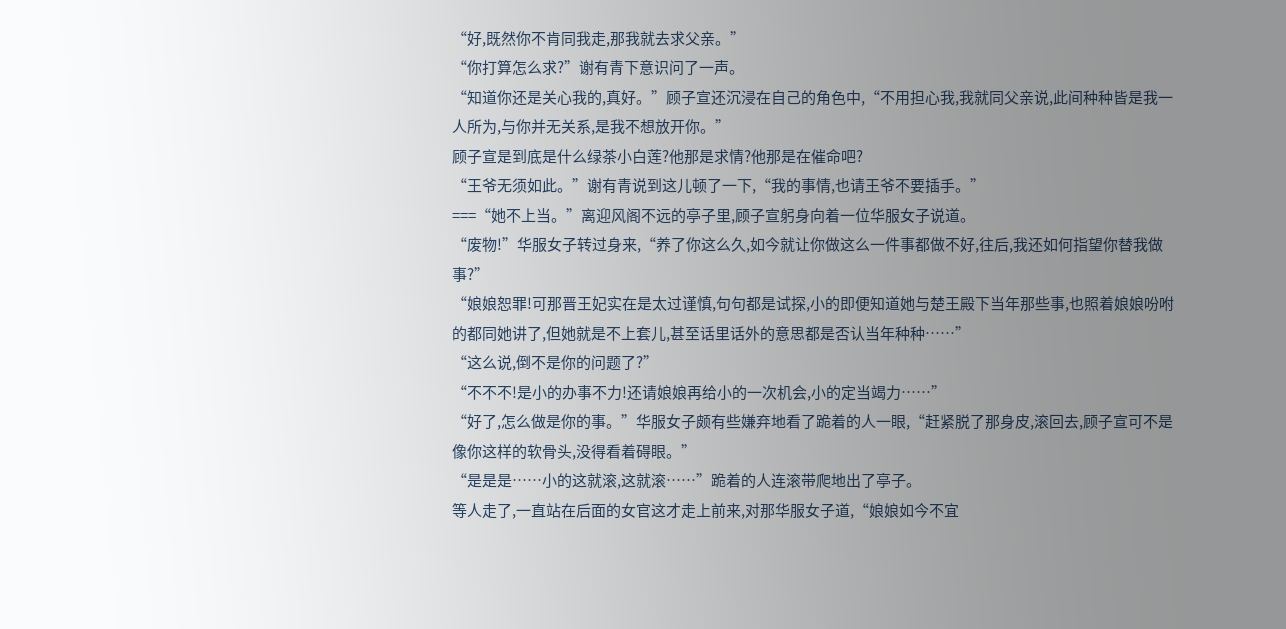“好,既然你不肯同我走,那我就去求父亲。”
“你打算怎么求?”谢有青下意识问了一声。
“知道你还是关心我的,真好。”顾子宣还沉浸在自己的角色中,“不用担心我,我就同父亲说,此间种种皆是我一人所为,与你并无关系,是我不想放开你。”
顾子宣是到底是什么绿茶小白莲?他那是求情?他那是在催命吧?
“王爷无须如此。”谢有青说到这儿顿了一下,“我的事情,也请王爷不要插手。”
===“她不上当。”离迎风阁不远的亭子里,顾子宣躬身向着一位华服女子说道。
“废物!”华服女子转过身来,“养了你这么久,如今就让你做这么一件事都做不好,往后,我还如何指望你替我做事?”
“娘娘恕罪!可那晋王妃实在是太过谨慎,句句都是试探,小的即便知道她与楚王殿下当年那些事,也照着娘娘吩咐的都同她讲了,但她就是不上套儿,甚至话里话外的意思都是否认当年种种……”
“这么说,倒不是你的问题了?”
“不不不!是小的办事不力!还请娘娘再给小的一次机会,小的定当竭力……”
“好了,怎么做是你的事。”华服女子颇有些嫌弃地看了跪着的人一眼,“赶紧脱了那身皮,滚回去,顾子宣可不是像你这样的软骨头,没得看着碍眼。”
“是是是……小的这就滚,这就滚……”跪着的人连滚带爬地出了亭子。
等人走了,一直站在后面的女官这才走上前来,对那华服女子道,“娘娘如今不宜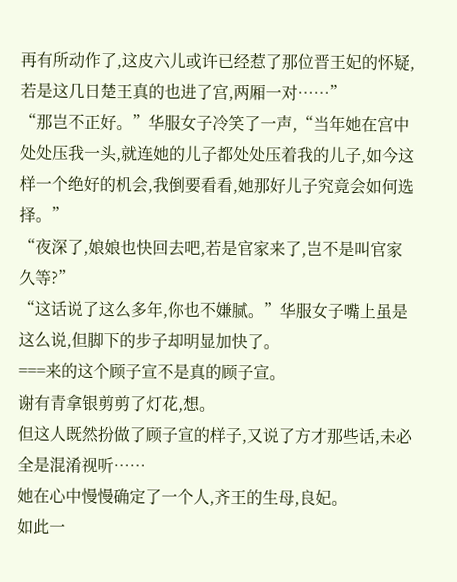再有所动作了,这皮六儿或许已经惹了那位晋王妃的怀疑,若是这几日楚王真的也进了宫,两厢一对……”
“那岂不正好。”华服女子冷笑了一声,“当年她在宫中处处压我一头,就连她的儿子都处处压着我的儿子,如今这样一个绝好的机会,我倒要看看,她那好儿子究竟会如何选择。”
“夜深了,娘娘也快回去吧,若是官家来了,岂不是叫官家久等?”
“这话说了这么多年,你也不嫌腻。”华服女子嘴上虽是这么说,但脚下的步子却明显加快了。
===来的这个顾子宣不是真的顾子宣。
谢有青拿银剪剪了灯花,想。
但这人既然扮做了顾子宣的样子,又说了方才那些话,未必全是混淆视听……
她在心中慢慢确定了一个人,齐王的生母,良妃。
如此一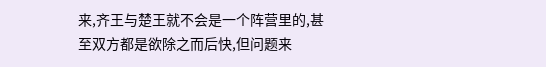来,齐王与楚王就不会是一个阵营里的,甚至双方都是欲除之而后快,但问题来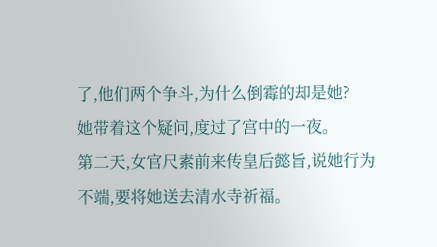了,他们两个争斗,为什么倒霉的却是她?
她带着这个疑问,度过了宫中的一夜。
第二天,女官尺素前来传皇后懿旨,说她行为不端,要将她送去清水寺祈福。